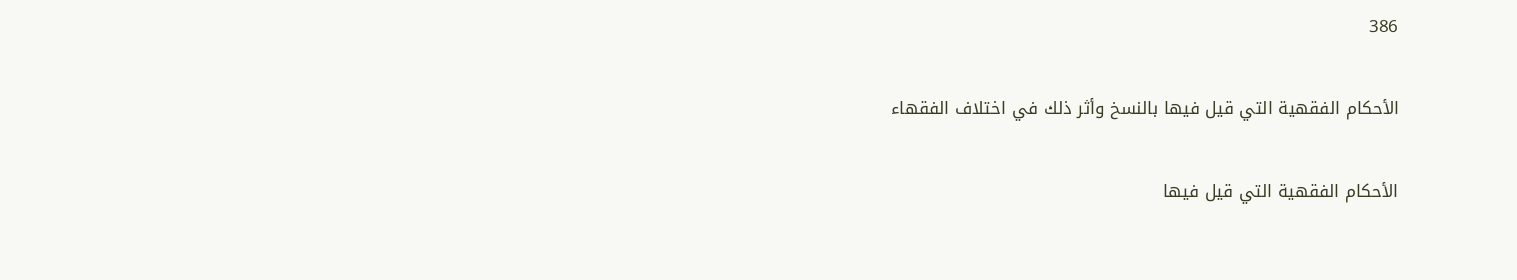386

الأحكام الفقهية التي قيل فيها بالنسخ وأثر ذلك في اختلاف الفقهاء

الأحكام الفقهية التي قيل فيها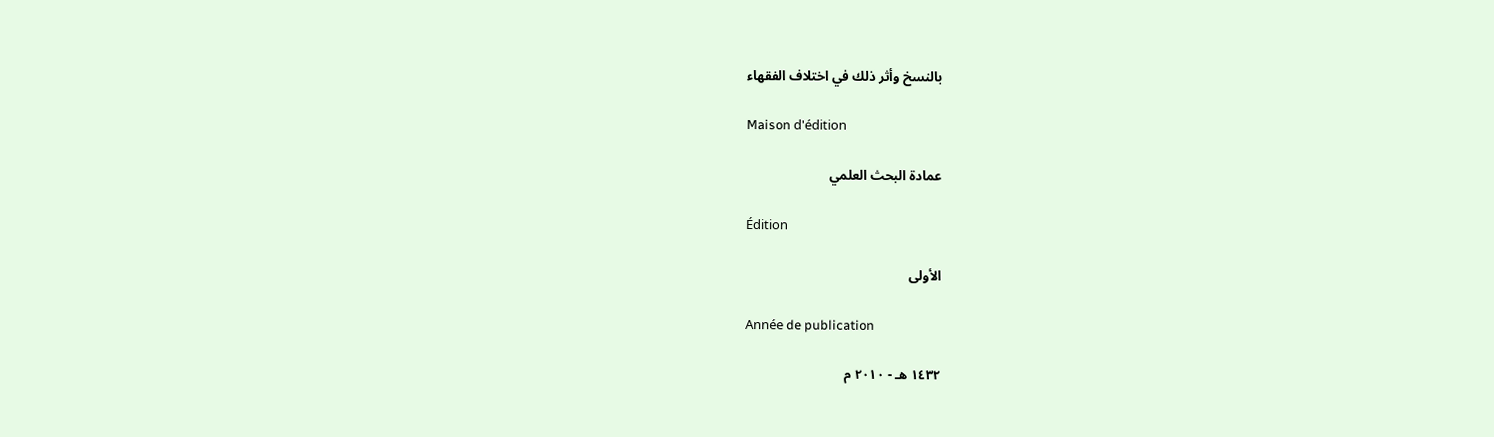بالنسخ وأثر ذلك في اختلاف الفقهاء

Maison d'édition

عمادة البحث العلمي

Édition

الأولى

Année de publication

١٤٣٢ هـ - ٢٠١٠ م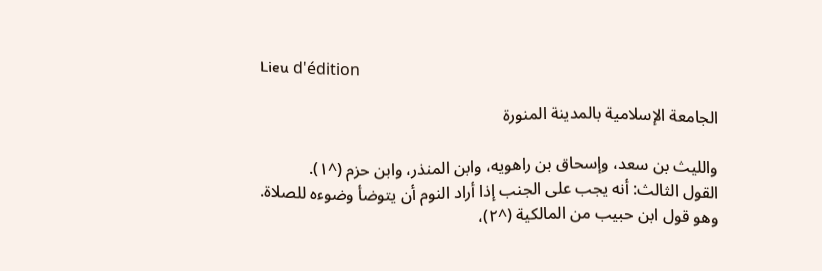Lieu d'édition

الجامعة الإسلامية بالمدينة المنورة

والليث بن سعد، وإسحاق بن راهويه، وابن المنذر، وابن حزم (^١).
القول الثالث: أنه يجب على الجنب إذا أراد النوم أن يتوضأ وضوءه للصلاة.
وهو قول ابن حبيب من المالكية (^٢)،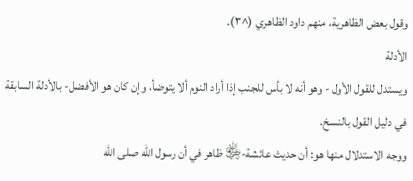وقول بعض الظاهرية، منهم داود الظاهري (^٣).
الأدلة
ويستدل للقول الأول - وهو أنه لا بأس للجنب إذا أراد النوم ألا يتوضأ، وإن كان هو الأفضل- بالأدلة السابقة في دليل القول بالنسخ.
ووجه الاستدلال منها هو: أن حديث عائشة-﵂ ظاهر في أن رسول الله صلى الله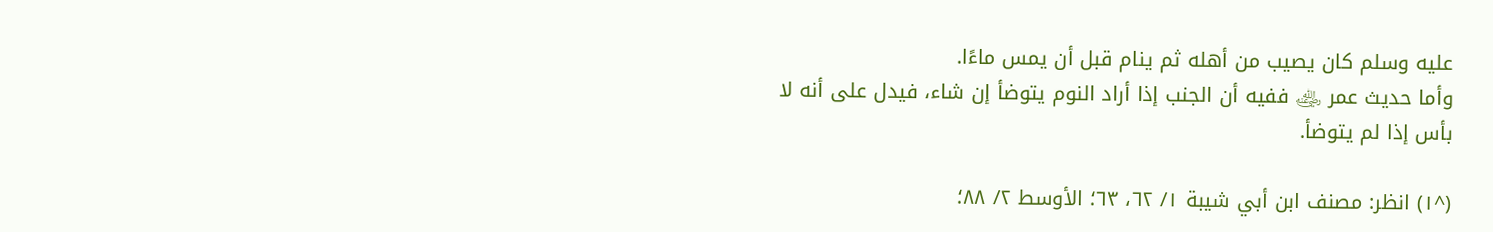عليه وسلم كان يصيب من أهله ثم ينام قبل أن يمس ماءًا.
وأما حديث عمر ﵁ ففيه أن الجنب إذا أراد النوم يتوضأ إن شاء، فيدل على أنه لا
بأس إذا لم يتوضأ.

(^١) انظر: مصنف ابن أبي شيبة ١/ ٦٢، ٦٣؛ الأوسط ٢/ ٨٨؛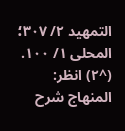التمهيد ٢/ ٣٠٧؛ المحلى ١/ ١٠٠.
(^٢) انظر: المنهاج شرح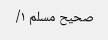صحيح مسلم ١/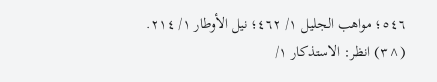٥٤٦؛ مواهب الجليل ١/ ٤٦٢؛ نيل الأوطار ١/ ٢١٤.
(^٣) انظر: الاستذكار ١/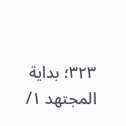٣٢٣؛ بداية المجتهد ١/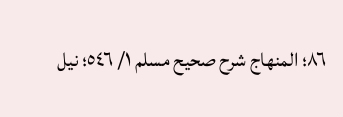٨٦؛ المنهاج شرح صحيح مسلم ١/ ٥٤٦؛ نيل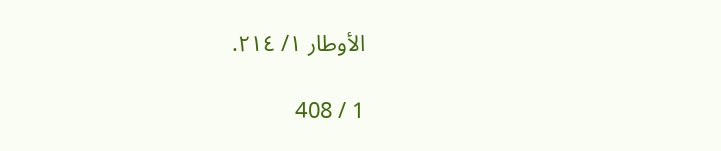الأوطار ١/ ٢١٤.

1 / 408